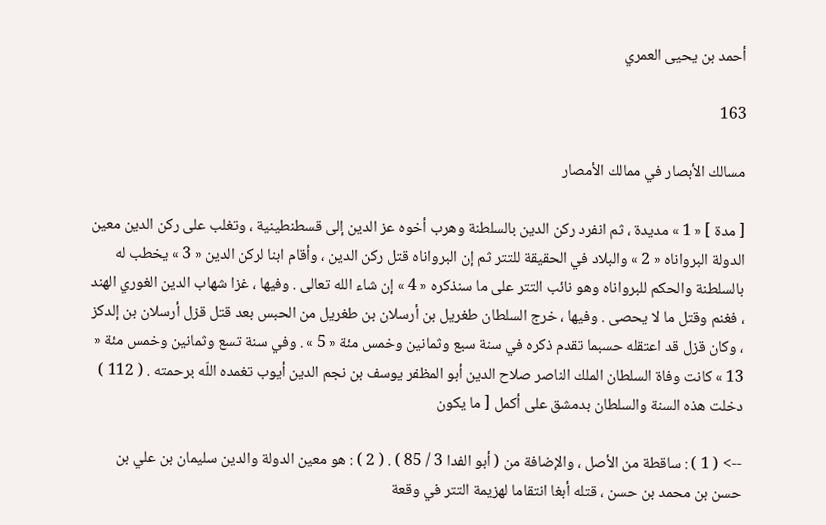أحمد بن يحيى العمري

163

مسالك الأبصار في ممالك الأمصار

[ مدة ] « 1 » مديدة ، ثم انفرد ركن الدين بالسلطنة وهرب أخوه عز الدين إلى قسطنطينية ، وتغلب على ركن الدين معين الدولة البرواناه « 2 » والبلاد في الحقيقة للتتر ثم إن البرواناه قتل ركن الدين ، وأقام ابنا لركن الدين « 3 » يخطب له بالسلطنة والحكم للبرواناه وهو نائب التتر على ما سنذكره « 4 » إن شاء الله تعالى . وفيها ، غزا شهاب الدين الغوري الهند ، فغنم وقتل ما لا يحصى . وفيها ، خرج السلطان طغريل بن أرسلان بن طغريل من الحبس بعد قتل قزل أرسلان بن إلدكز ، وكان قزل قد اعتقله حسبما تقدم ذكره في سنة سبع وثمانين وخمس مئة « 5 » . وفي سنة تسع وثمانين وخمس مئة « 13 » كانت وفاة السلطان الملك الناصر صلاح الدين أبو المظفر يوسف بن نجم الدين أيوب تغمده اللّه برحمته . ( 112 ) دخلت هذه السنة والسلطان بدمشق على أكمل [ ما يكون

--> ( 1 ) : ساقطة من الأصل ، والإضافة من ( أبو الفدا 3 / 85 ) . ( 2 ) : هو معين الدولة والدين سليمان بن علي بن حسن بن محمد بن حسن ، قتله أبغا انتقاما لهزيمة التتر في وقعة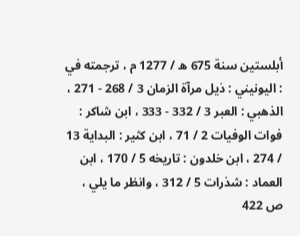أبلستين سنة 675 ه / 1277 م ، ترجمته في : اليونيني : ذيل مرآة الزمان 3 / 268 - 271 ، الذهبي : العبر 3 / 332 - 333 ، ابن شاكر : فوات الوفيات 2 / 71 ، ابن كثير : البداية 13 / 274 ، ابن خلدون : تاريخه 5 / 170 ، ابن العماد : شذرات 5 / 312 ، وانظر ما يلي ، ص 422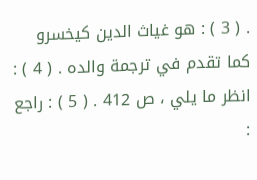. ( 3 ) : هو غياث الدين كيخسرو كما تقدم في ترجمة والده . ( 4 ) : انظر ما يلي ، ص 412 . ( 5 ) : راجع :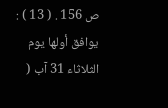ص 156 . ( 13 ) : يوافق أولها يوم الثلاثاء 31 آب (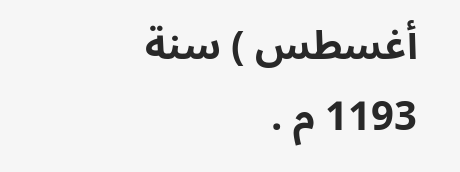أغسطس ) سنة 1193 م .